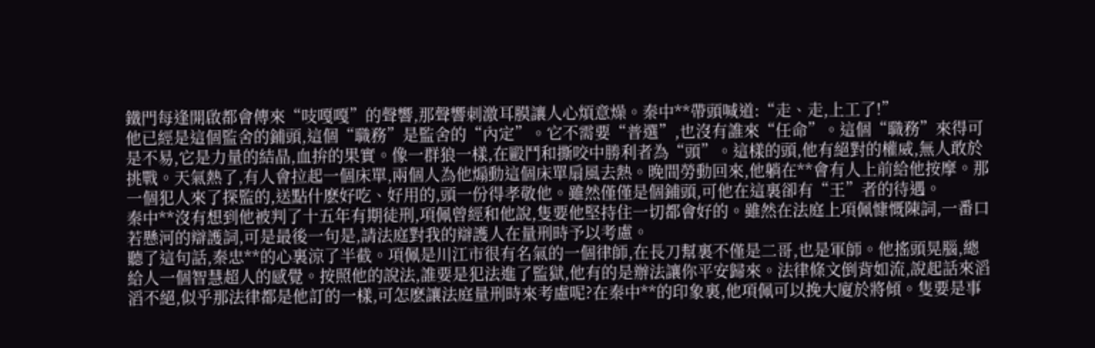鐵門每逢開啟都會傳來“吱嘎嘎”的聲響,那聲響刺激耳膜讓人心煩意燥。秦中**帶頭喊道:“走、走,上工了!”
他已經是這個監舍的鋪頭,這個“職務”是監舍的“內定”。它不需要“普選”,也沒有誰來“任命”。這個“職務”來得可是不易,它是力量的結晶,血拚的果實。像一群狼一樣,在毆鬥和撕咬中勝利者為“頭”。這樣的頭,他有絕對的權威,無人敢於挑戰。天氣熱了,有人會拉起一個床單,兩個人為他煽動這個床單扇風去熱。晚間勞動回來,他躺在**會有人上前給他按摩。那一個犯人來了探監的,送點什麽好吃、好用的,頭一份得孝敬他。雖然僅僅是個鋪頭,可他在這裏卻有“王”者的待遇。
秦中**沒有想到他被判了十五年有期徒刑,項佩曾經和他說,隻要他堅持住一切都會好的。雖然在法庭上項佩慷慨陳詞,一番口若懸河的辯護詞,可是最後一句是,請法庭對我的辯護人在量刑時予以考慮。
聽了這句話,秦忠**的心裏涼了半截。項佩是川江市很有名氣的一個律師,在長刀幫裏不僅是二哥,也是軍師。他搖頭晃腦,總給人一個智慧超人的感覺。按照他的說法,誰要是犯法進了監獄,他有的是辦法讓你平安歸來。法律條文倒背如流,說起話來滔滔不絕,似乎那法律都是他訂的一樣,可怎麽讓法庭量刑時來考慮呢?在秦中**的印象裏,他項佩可以挽大廈於將傾。隻要是事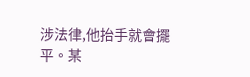涉法律,他抬手就會擺平。某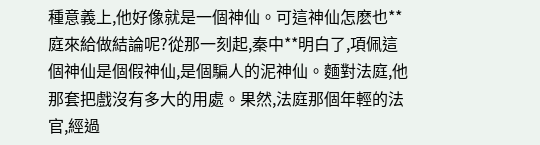種意義上,他好像就是一個神仙。可這神仙怎麽也**庭來給做結論呢?從那一刻起,秦中**明白了,項佩這個神仙是個假神仙,是個騙人的泥神仙。麵對法庭,他那套把戲沒有多大的用處。果然,法庭那個年輕的法官,經過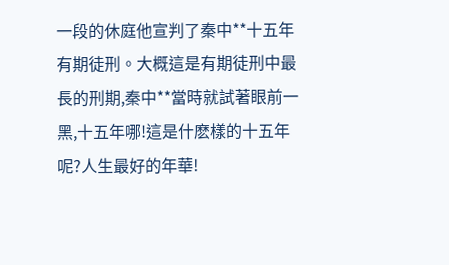一段的休庭他宣判了秦中**十五年有期徒刑。大概這是有期徒刑中最長的刑期,秦中**當時就試著眼前一黑,十五年哪!這是什麽樣的十五年呢?人生最好的年華!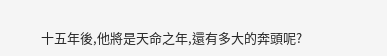十五年後,他將是天命之年,還有多大的奔頭呢?